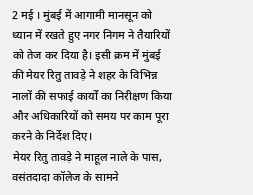2 मई । मुंबई में आगामी मानसून को ध्यान में रखते हुए नगर निगम ने तैयारियों को तेज कर दिया है। इसी क्रम में मुंबई की मेयर रितु तावड़े ने शहर के विभिन्न नालों की सफाई कार्यों का निरीक्षण किया और अधिकारियों को समय पर काम पूरा करने के निर्देश दिए।
मेयर रितु तावड़े ने माहूल नाले के पास, वसंतदादा कॉलेज के सामने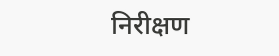निरीक्षण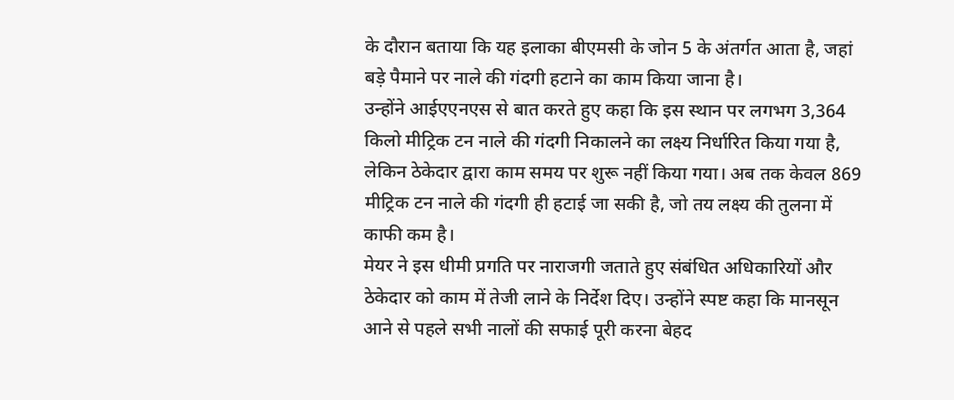के दौरान बताया कि यह इलाका बीएमसी के जोन 5 के अंतर्गत आता है, जहां बड़े पैमाने पर नाले की गंदगी हटाने का काम किया जाना है।
उन्होंने आईएएनएस से बात करते हुए कहा कि इस स्थान पर लगभग 3,364 किलो मीट्रिक टन नाले की गंदगी निकालने का लक्ष्य निर्धारित किया गया है, लेकिन ठेकेदार द्वारा काम समय पर शुरू नहीं किया गया। अब तक केवल 869 मीट्रिक टन नाले की गंदगी ही हटाई जा सकी है, जो तय लक्ष्य की तुलना में काफी कम है।
मेयर ने इस धीमी प्रगति पर नाराजगी जताते हुए संबंधित अधिकारियों और ठेकेदार को काम में तेजी लाने के निर्देश दिए। उन्होंने स्पष्ट कहा कि मानसून आने से पहले सभी नालों की सफाई पूरी करना बेहद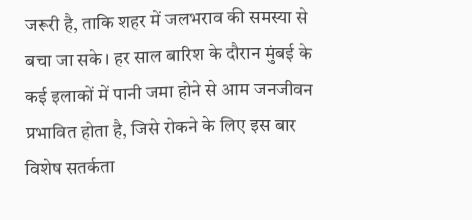जरूरी है, ताकि शहर में जलभराव की समस्या से बचा जा सके। हर साल बारिश के दौरान मुंबई के कई इलाकों में पानी जमा होने से आम जनजीवन प्रभावित होता है, जिसे रोकने के लिए इस बार विशेष सतर्कता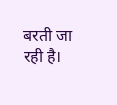बरती जा रही है।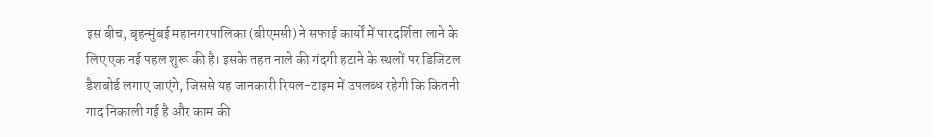इस बीच, बृहन्मुंबई महानगरपालिका (बीएमसी) ने सफाई कार्यों में पारदर्शिता लाने के लिए एक नई पहल शुरू की है। इसके तहत नाले की गंदगी हटाने के स्थलों पर डिजिटल डैशबोर्ड लगाए जाएंगे, जिससे यह जानकारी रियल-टाइम में उपलब्ध रहेगी कि कितनी गाद निकाली गई है और काम की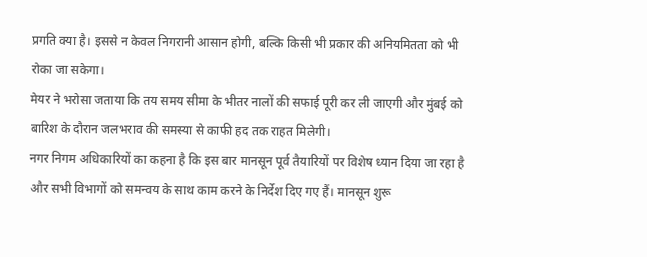प्रगति क्या है। इससे न केवल निगरानी आसान होगी, बल्कि किसी भी प्रकार की अनियमितता को भी रोका जा सकेगा।
मेयर ने भरोसा जताया कि तय समय सीमा के भीतर नालों की सफाई पूरी कर ली जाएगी और मुंबई को बारिश के दौरान जलभराव की समस्या से काफी हद तक राहत मिलेगी।
नगर निगम अधिकारियों का कहना है कि इस बार मानसून पूर्व तैयारियों पर विशेष ध्यान दिया जा रहा है और सभी विभागों को समन्वय के साथ काम करने के निर्देश दिए गए हैं। मानसून शुरू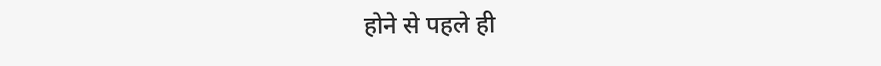होने से पहले ही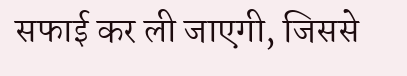सफाई कर ली जाएगी, जिससे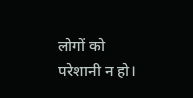लोगों को परेशानी न हो।